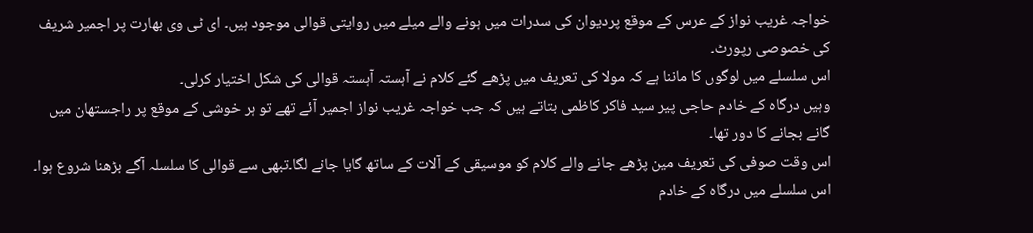خواجہ غریب نواز کے عرس کے موقع پردیوان کی سدرات میں ہونے والے میلے میں روایتی قوالی موجود ہیں۔ ای ٹی وی بھارت پر اجمیر شریف کی خصوصی رپورٹ۔
اس سلسلے میں لوگوں کا ماننا ہے کہ مولا کی تعریف میں پڑھے گئے کلام نے آہستہ آہستہ قوالی کی شکل اختیار کرلی۔
وہیں درگاہ کے خادم حاجی پیر سید فاکر کاظمی بتاتے ہیں کہ جب خواجہ غریب نواز اجمیر آئے تھے تو ہر خوشی کے موقع پر راجستھان میں گانے بجانے کا دور تھا۔
اس وقت صوفی کی تعریف مین پڑھے جانے والے کلام کو موسیقی کے آلات کے ساتھ گایا جانے لگا۔تبھی سے قوالی کا سلسلہ آگے بڑھنا شروع ہوا۔
اس سلسلے میں درگاہ کے خادم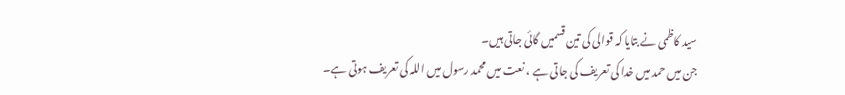سید کاظمی نے بتایا کہ قوالی کی تین قسمیں گائی جاتی ہیں۔
جن میں حمد میں خدا کی تعریف کی جاتی ہے ، نعت میں محمد رسول میں اللہ کی تعریف ہوتی ہے۔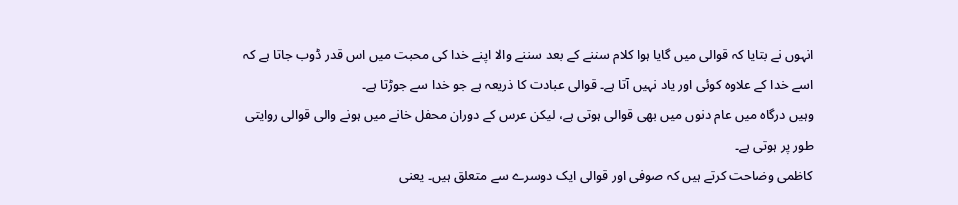انہوں نے بتایا کہ قوالی میں گایا ہوا کلام سننے کے بعد سننے والا اپنے خدا کی محبت میں اس قدر ڈوب جاتا ہے کہ اسے خدا کے علاوہ کوئی اور یاد نہیں آتا ہے۔ قوالی عبادت کا ذریعہ ہے جو خدا سے جوڑتا ہے۔
وہیں درگاہ میں عام دنوں میں بھی قوالی ہوتی ہے، لیکن عرس کے دوران محفل خانے میں ہونے والی قوالی روایتی طور پر ہوتی ہے۔
کاظمی وضاحت کرتے ہیں کہ صوفی اور قوالی ایک دوسرے سے متعلق ہیں۔ یعنی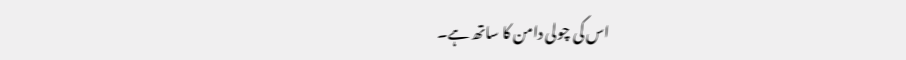اس کی چولی دامن کا ساتھ ہے۔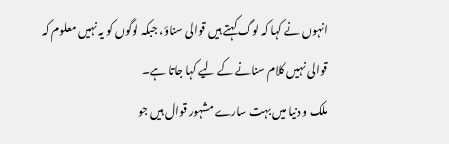انہوں نے کہا کہ لوگ کہتے ہیں قوالی سناؤ، جبکہ لوگوں کو یہ نہیں معلوم کہ قوالی نہیں کلام سنانے کے لیے کہا جاتا ہے۔
ملک و دنیا میں بہت سارے مشہور قوال ہیں جو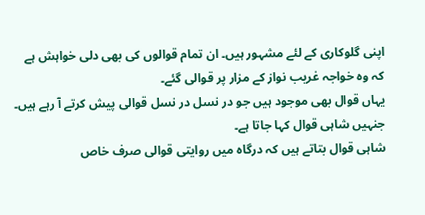اپنی گلوکاری کے لئے مشہور ہیں۔ ان تمام قوالوں کی بھی دلی خواہش ہے کہ وہ خواجہ غریب نواز کے مزار پر قوالی گئے۔
یہاں قوال بھی موجود ہیں جو در نسل در نسل قوالی پیش کرتے آ رہے ہیں۔ جنہیں شاہی قوال کہا جاتا ہے۔
شاہی قوال بتاتے ہیں کہ درگاہ میں روایتی قوالی صرف خاص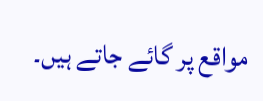مواقع پر گائے جاتے ہیں۔